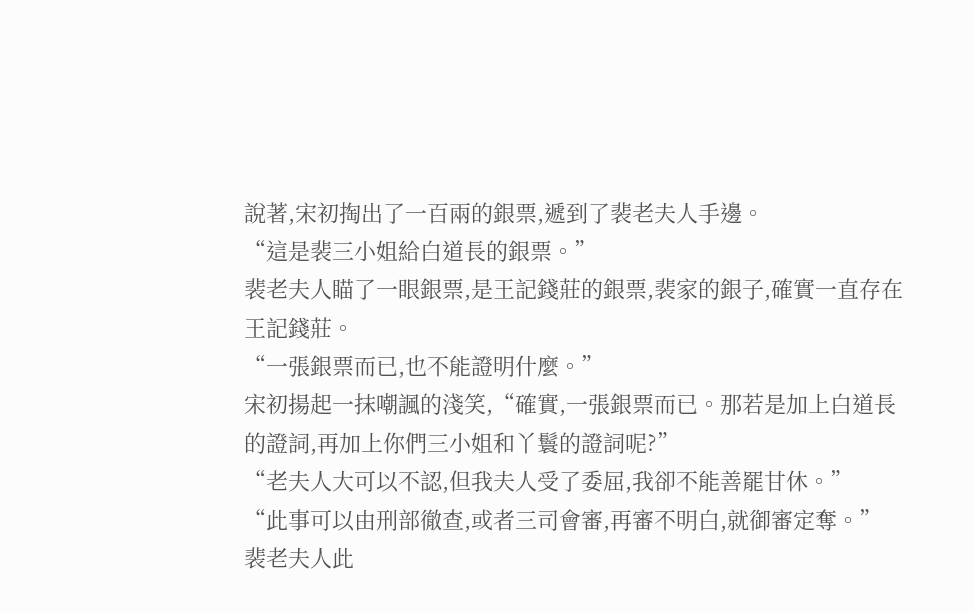說著,宋初掏出了一百兩的銀票,遞到了裴老夫人手邊。
“這是裴三小姐給白道長的銀票。”
裴老夫人瞄了一眼銀票,是王記錢莊的銀票,裴家的銀子,確實一直存在王記錢莊。
“一張銀票而已,也不能證明什麼。”
宋初揚起一抹嘲諷的淺笑,“確實,一張銀票而已。那若是加上白道長的證詞,再加上你們三小姐和丫鬟的證詞呢?”
“老夫人大可以不認,但我夫人受了委屈,我卻不能善罷甘休。”
“此事可以由刑部徹查,或者三司會審,再審不明白,就御審定奪。”
裴老夫人此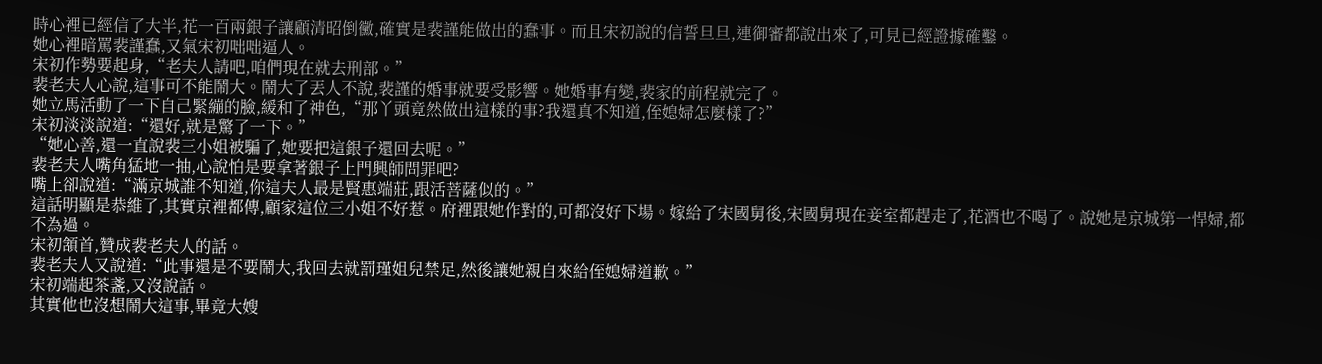時心裡已經信了大半,花一百兩銀子讓顧清昭倒黴,確實是裴謹能做出的蠢事。而且宋初說的信誓旦旦,連御審都說出來了,可見已經證據確鑿。
她心裡暗罵裴謹蠢,又氣宋初咄咄逼人。
宋初作勢要起身,“老夫人請吧,咱們現在就去刑部。”
裴老夫人心說,這事可不能鬧大。鬧大了丟人不說,裴謹的婚事就要受影響。她婚事有變,裴家的前程就完了。
她立馬活動了一下自己緊繃的臉,緩和了神色,“那丫頭竟然做出這樣的事?我還真不知道,侄媳婦怎麼樣了?”
宋初淡淡說道:“還好,就是驚了一下。”
“她心善,還一直說裴三小姐被騙了,她要把這銀子還回去呢。”
裴老夫人嘴角猛地一抽,心說怕是要拿著銀子上門興師問罪吧?
嘴上卻說道:“滿京城誰不知道,你這夫人最是賢惠端莊,跟活菩薩似的。”
這話明顯是恭維了,其實京裡都傳,顧家這位三小姐不好惹。府裡跟她作對的,可都沒好下場。嫁給了宋國舅後,宋國舅現在妾室都趕走了,花酒也不喝了。說她是京城第一悍婦,都不為過。
宋初頷首,贊成裴老夫人的話。
裴老夫人又說道:“此事還是不要鬧大,我回去就罰瑾姐兒禁足,然後讓她親自來給侄媳婦道歉。”
宋初端起茶盞,又沒說話。
其實他也沒想鬧大這事,畢竟大嫂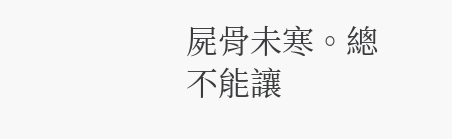屍骨未寒。總不能讓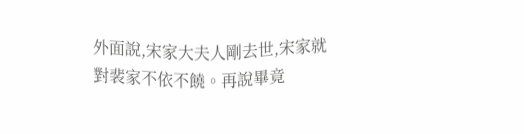外面說,宋家大夫人剛去世,宋家就對裴家不依不饒。再說畢竟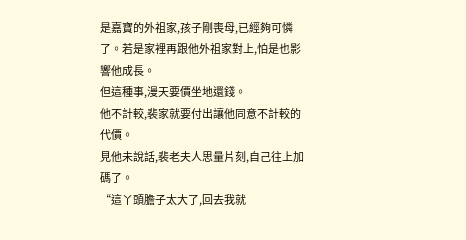是嘉寶的外祖家,孩子剛喪母,已經夠可憐了。若是家裡再跟他外祖家對上,怕是也影響他成長。
但這種事,漫天要價坐地還錢。
他不計較,裴家就要付出讓他同意不計較的代價。
見他未說話,裴老夫人思量片刻,自己往上加碼了。
“這丫頭膽子太大了,回去我就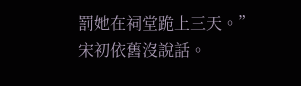罰她在祠堂跪上三天。”
宋初依舊沒說話。